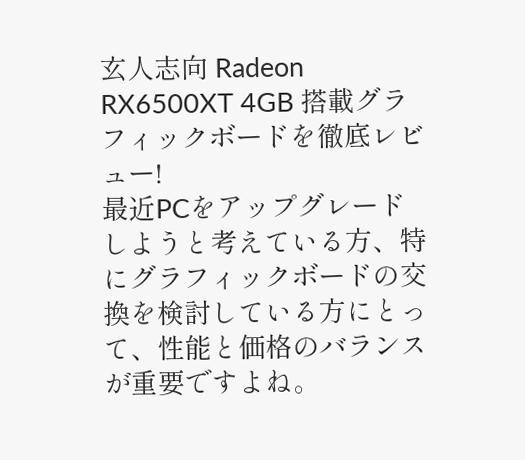玄人志向 Radeon RX6500XT 4GB 搭載グラフィックボードを徹底レビュー!
最近PCをアップグレードしようと考えている方、特にグラフィックボードの交換を検討している方にとって、性能と価格のバランスが重要ですよね。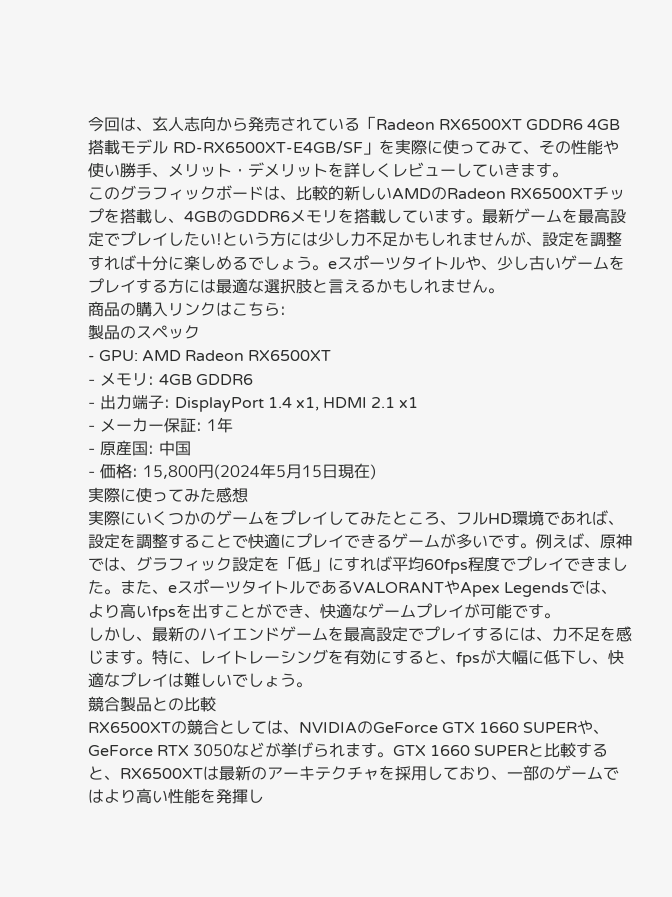今回は、玄人志向から発売されている「Radeon RX6500XT GDDR6 4GB 搭載モデル RD-RX6500XT-E4GB/SF」を実際に使ってみて、その性能や使い勝手、メリット・デメリットを詳しくレビューしていきます。
このグラフィックボードは、比較的新しいAMDのRadeon RX6500XTチップを搭載し、4GBのGDDR6メモリを搭載しています。最新ゲームを最高設定でプレイしたい!という方には少し力不足かもしれませんが、設定を調整すれば十分に楽しめるでしょう。eスポーツタイトルや、少し古いゲームをプレイする方には最適な選択肢と言えるかもしれません。
商品の購入リンクはこちら:
製品のスペック
- GPU: AMD Radeon RX6500XT
- メモリ: 4GB GDDR6
- 出力端子: DisplayPort 1.4 x1, HDMI 2.1 x1
- メーカー保証: 1年
- 原産国: 中国
- 価格: 15,800円(2024年5月15日現在)
実際に使ってみた感想
実際にいくつかのゲームをプレイしてみたところ、フルHD環境であれば、設定を調整することで快適にプレイできるゲームが多いです。例えば、原神では、グラフィック設定を「低」にすれば平均60fps程度でプレイできました。また、eスポーツタイトルであるVALORANTやApex Legendsでは、より高いfpsを出すことができ、快適なゲームプレイが可能です。
しかし、最新のハイエンドゲームを最高設定でプレイするには、力不足を感じます。特に、レイトレーシングを有効にすると、fpsが大幅に低下し、快適なプレイは難しいでしょう。
競合製品との比較
RX6500XTの競合としては、NVIDIAのGeForce GTX 1660 SUPERや、GeForce RTX 3050などが挙げられます。GTX 1660 SUPERと比較すると、RX6500XTは最新のアーキテクチャを採用しており、一部のゲームではより高い性能を発揮し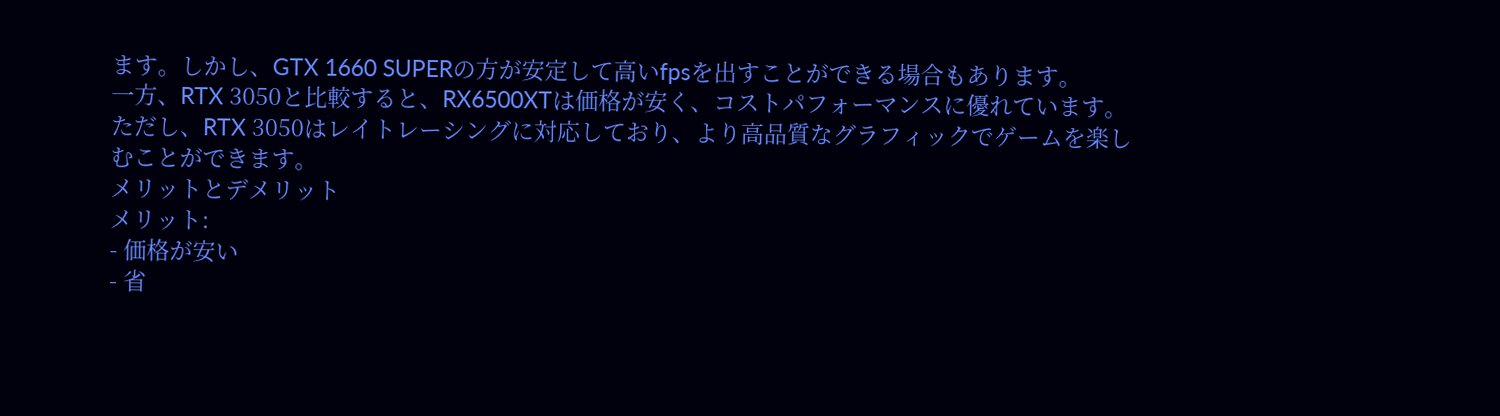ます。しかし、GTX 1660 SUPERの方が安定して高いfpsを出すことができる場合もあります。
一方、RTX 3050と比較すると、RX6500XTは価格が安く、コストパフォーマンスに優れています。ただし、RTX 3050はレイトレーシングに対応しており、より高品質なグラフィックでゲームを楽しむことができます。
メリットとデメリット
メリット:
- 価格が安い
- 省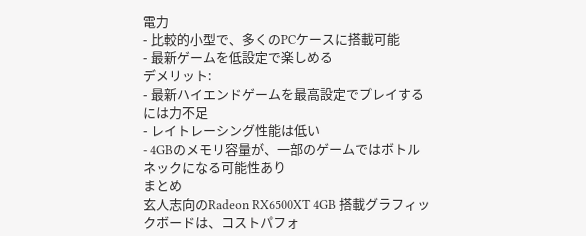電力
- 比較的小型で、多くのPCケースに搭載可能
- 最新ゲームを低設定で楽しめる
デメリット:
- 最新ハイエンドゲームを最高設定でプレイするには力不足
- レイトレーシング性能は低い
- 4GBのメモリ容量が、一部のゲームではボトルネックになる可能性あり
まとめ
玄人志向のRadeon RX6500XT 4GB 搭載グラフィックボードは、コストパフォ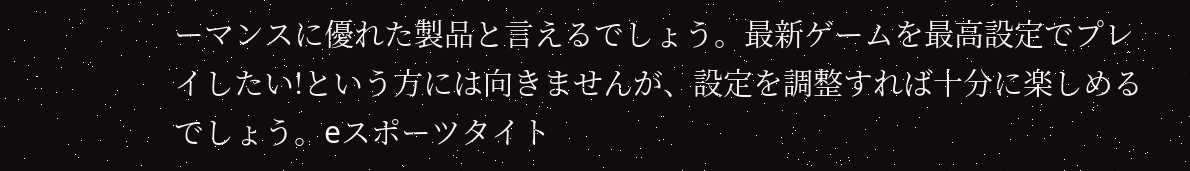ーマンスに優れた製品と言えるでしょう。最新ゲームを最高設定でプレイしたい!という方には向きませんが、設定を調整すれば十分に楽しめるでしょう。eスポーツタイト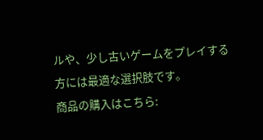ルや、少し古いゲームをプレイする方には最適な選択肢です。
商品の購入はこちら: